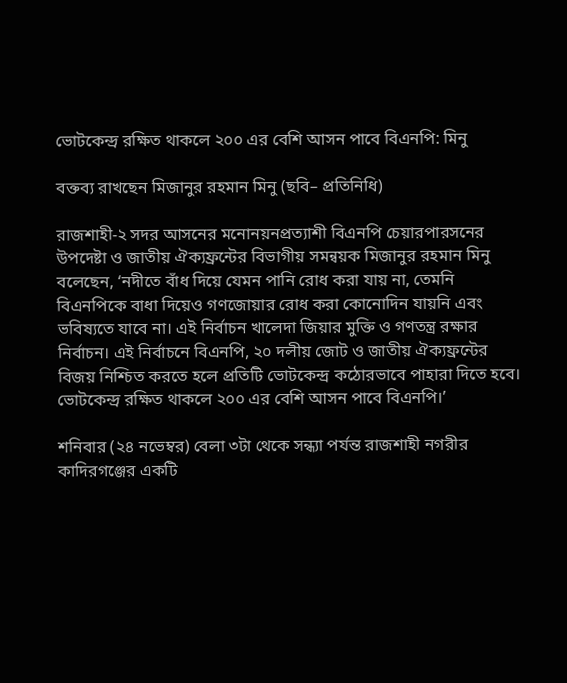ভোটকেন্দ্র রক্ষিত থাকলে ২০০ এর বেশি আসন পাবে বিএনপি: মিনু

বক্তব্য রাখছেন মিজানুর রহমান মিনু (ছবি– প্রতিনিধি)

রাজশাহী-২ সদর আসনের মনোনয়নপ্রত্যাশী বিএনপি চেয়ারপারসনের উপদেষ্টা ও জাতীয় ঐক্যফ্রন্টের বিভাগীয় সমন্বয়ক মিজানুর রহমান মিনু বলেছেন, ‘নদীতে বাঁধ দিয়ে যেমন পানি রোধ করা যায় না, তেমনি বিএনপিকে বাধা দিয়েও গণজোয়ার রোধ করা কোনোদিন যায়নি এবং ভবিষ্যতে যাবে না। এই নির্বাচন খালেদা জিয়ার মুক্তি ও গণতন্ত্র রক্ষার নির্বাচন। এই নির্বাচনে বিএনপি, ২০ দলীয় জোট ও জাতীয় ঐক্যফ্রন্টের বিজয় নিশ্চিত করতে হলে প্রতিটি ভোটকেন্দ্র কঠোরভাবে পাহারা দিতে হবে। ভোটকেন্দ্র রক্ষিত থাকলে ২০০ এর বেশি আসন পাবে বিএনপি।’

শনিবার (২৪ নভেম্বর) বেলা ৩টা থেকে সন্ধ্যা পর্যন্ত রাজশাহী নগরীর কাদিরগঞ্জের একটি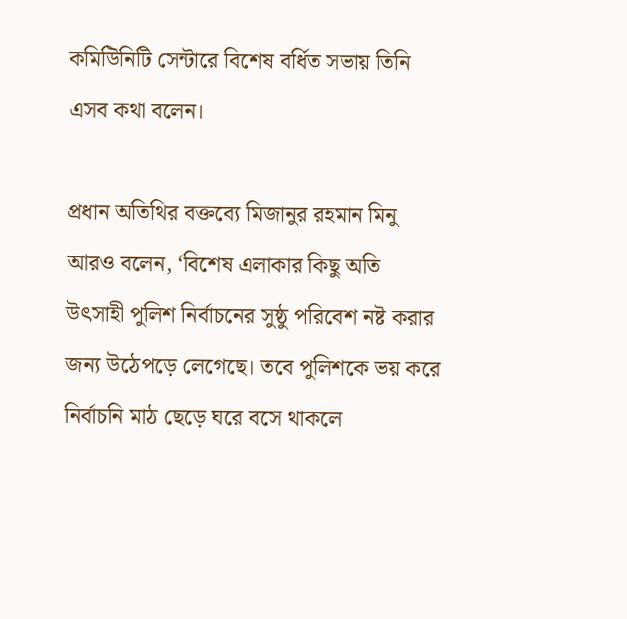কমিউিনিটি সেন্টারে বিশেষ বর্ধিত সভায় তিনি এসব কথা বলেন।

প্রধান অতিথির বক্তব্যে মিজানুর রহমান মিনু আরও বলেন, ‘বিশেষ এলাকার কিছু অতি উৎসাহী পুলিশ নির্বাচনের সুষ্ঠু পরিবেশ নষ্ট করার জন্য উঠেপড়ে লেগেছে। তবে পুলিশকে ভয় করে নির্বাচনি মাঠ ছেড়ে ঘরে বসে থাকলে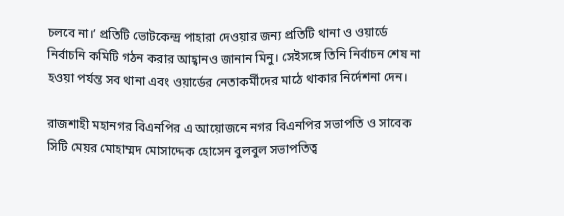চলবে না।’ প্রতিটি ভোটকেন্দ্র পাহারা দেওয়ার জন্য প্রতিটি থানা ও ওয়ার্ডে নির্বাচনি কমিটি গঠন করার আহ্বানও জানান মিনু। সেইসঙ্গে তিনি নির্বাচন শেষ না হওয়া পর্যন্ত সব থানা এবং ওয়ার্ডের নেতাকর্মীদের মাঠে থাকার নির্দেশনা দেন।

রাজশাহী মহানগর বিএনপির এ আয়োজনে নগর বিএনপির সভাপতি ও সাবেক সিটি মেয়র মোহাম্মদ মোসাদ্দেক হোসেন বুলবুল সভাপতিত্ব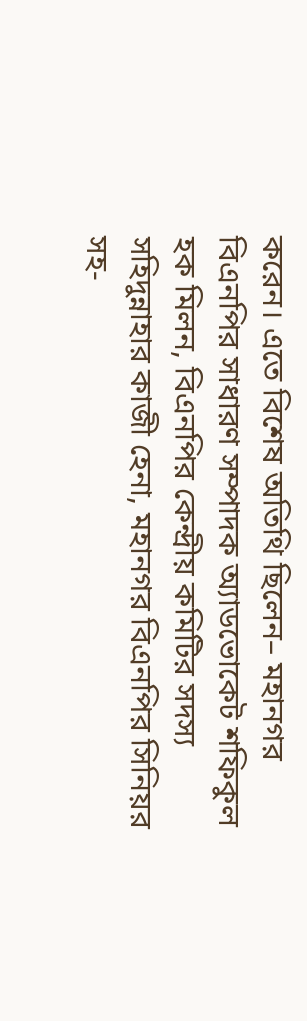করেন। এতে বিশেষ অতিথি ছিলেন– মহানগর বিএনপির সাধারণ সম্পাদক অ্যাডভোকেট শফিকুল হক মিলন, বিএনপির কেন্দ্রীয় কমিটির সদস্য সহিদুন্নাহার কাজী হেনা, মহানগর বিএনপির সিনিয়র সহ-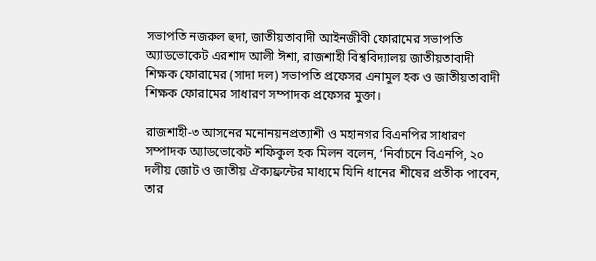সভাপতি নজরুল হুদা, জাতীয়তাবাদী আইনজীবী ফোরামের সভাপতি অ্যাডভোকেট এরশাদ আলী ঈশা, রাজশাহী বিশ্ববিদ্যালয় জাতীয়তাবাদী শিক্ষক ফোরামের (সাদা দল) সভাপতি প্রফেসর এনামুল হক ও জাতীয়তাবাদী শিক্ষক ফোরামের সাধারণ সম্পাদক প্রফেসর মুক্তা।

রাজশাহী-৩ আসনের মনোনয়নপ্রত্যাশী ও মহানগর বিএনপির সাধারণ সম্পাদক অ্যাডভোকেট শফিকুল হক মিলন বলেন, ‘নির্বাচনে বিএনপি, ২০ দলীয় জোট ও জাতীয় ঐক্যফ্রন্টের মাধ্যমে যিনি ধানের শীষের প্রতীক পাবেন, তার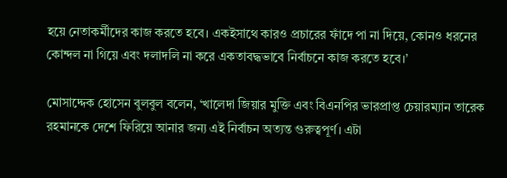হয়ে নেতাকর্মীদের কাজ করতে হবে। একইসাথে কারও প্রচারের ফাঁদে পা না দিয়ে, কোনও ধরনের কোন্দল না গিয়ে এবং দলাদলি না করে একতাবদ্ধভাবে নির্বাচনে কাজ করতে হবে।’

মোসাদ্দেক হোসেন বুলবুল বলেন, ‘খালেদা জিয়ার মুক্তি এবং বিএনপির ভারপ্রাপ্ত চেয়ারম্যান তারেক রহমানকে দেশে ফিরিয়ে আনার জন্য এই নির্বাচন অত্যন্ত গুরুত্বপূর্ণ। এটা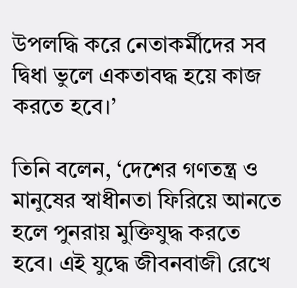উপলদ্ধি করে নেতাকর্মীদের সব দ্বিধা ভুলে একতাবদ্ধ হয়ে কাজ করতে হবে।’

তিনি বলেন, ‘দেশের গণতন্ত্র ও মানুষের স্বাধীনতা ফিরিয়ে আনতে হলে পুনরায় মুক্তিযুদ্ধ করতে হবে। এই যুদ্ধে জীবনবাজী রেখে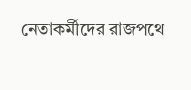নেতাকর্মীদের রাজপথে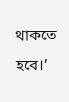থাকতে হবে।’